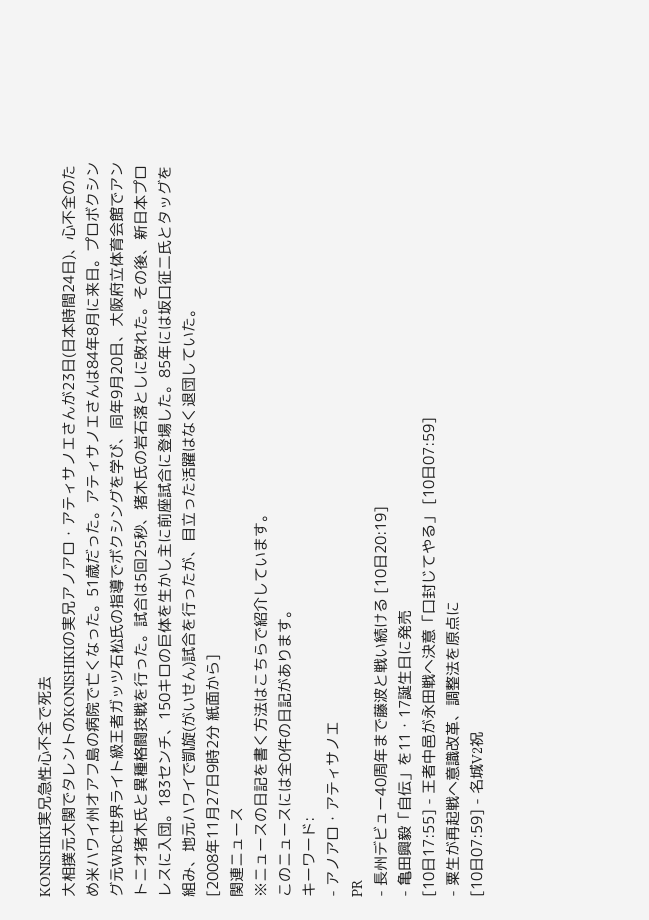KONISHIKI実兄急性心不全で死去
大相撲元大関でタレントのKONISHIKIの実兄アノアロ・アティサノエさんが23日(日本時間24日)、心不全のため米ハワイ州オアフ島の病院で亡くなった。51歳だった。アティサノエさんは84年8月に来日。プロボクシング元WBC世界ライト級王者ガッツ石松氏の指導でボクシングを学び、同年9月20日、大阪府立体育会館でアントニオ猪木氏と異種格闘技戦を行った。試合は5回25秒、猪木氏の岩石落としに敗れた。その後、新日本プロレスに入団。183センチ、150キロの巨体を生かし主に前座試合に登場した。85年には坂口征二氏とタッグを組み、地元ハワイで凱旋(がいせん)試合を行ったが、目立った活躍はなく退団していた。
[2008年11月27日9時2分 紙面から]
関連ニュース
※ニュースの日記を書く方法はこちらで紹介しています。
このニュースには全0件の日記があります。
キーワード:
- アノアロ・アティサノエ
PR
- 長州デビュー40周年まで藤波と戦い続ける [10日20:19]
- 亀田興毅「自伝」を11・17誕生日に発売
[10日17:55] - 王者中邑が永田戦へ決意「口封じてやる」 [10日07:59]
- 粟生が再起戦へ意識改革、調整法を原点に
[10日07:59] - 名城V2祝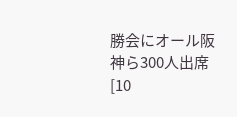勝会にオール阪神ら300人出席
[10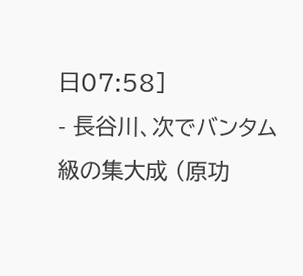日07:58]
- 長谷川、次でバンタム級の集大成 (原功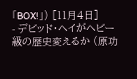「BOX!」) [11月4日]
- デビッド・ヘイがヘビー級の歴史変えるか (原功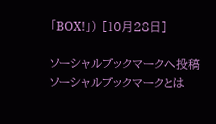「BOX!」) [10月28日]

ソーシャルブックマークへ投稿
ソーシャルブックマークとは